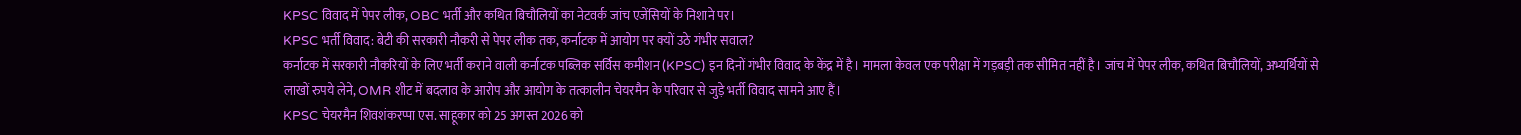KPSC विवाद में पेपर लीक, OBC भर्ती और कथित बिचौलियों का नेटवर्क जांच एजेंसियों के निशाने पर।
KPSC भर्ती विवाद: बेटी की सरकारी नौकरी से पेपर लीक तक, कर्नाटक में आयोग पर क्यों उठे गंभीर सवाल?
कर्नाटक में सरकारी नौकरियों के लिए भर्ती कराने वाली कर्नाटक पब्लिक सर्विस कमीशन (KPSC) इन दिनों गंभीर विवाद के केंद्र में है। मामला केवल एक परीक्षा में गड़बड़ी तक सीमित नहीं है। जांच में पेपर लीक, कथित बिचौलियों, अभ्यर्थियों से लाखों रुपये लेने, OMR शीट में बदलाव के आरोप और आयोग के तत्कालीन चेयरमैन के परिवार से जुड़े भर्ती विवाद सामने आए हैं।
KPSC चेयरमैन शिवशंकरप्पा एस. साहूकार को 25 अगस्त 2026 को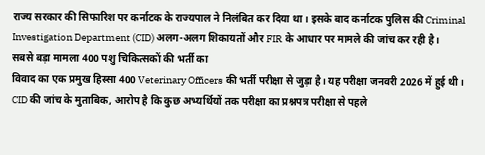राज्य सरकार की सिफारिश पर कर्नाटक के राज्यपाल ने निलंबित कर दिया था। इसके बाद कर्नाटक पुलिस की Criminal Investigation Department (CID) अलग-अलग शिकायतों और FIR के आधार पर मामले की जांच कर रही है।
सबसे बड़ा मामला 400 पशु चिकित्सकों की भर्ती का
विवाद का एक प्रमुख हिस्सा 400 Veterinary Officers की भर्ती परीक्षा से जुड़ा है। यह परीक्षा जनवरी 2026 में हुई थी।
CID की जांच के मुताबिक, आरोप है कि कुछ अभ्यर्थियों तक परीक्षा का प्रश्नपत्र परीक्षा से पहले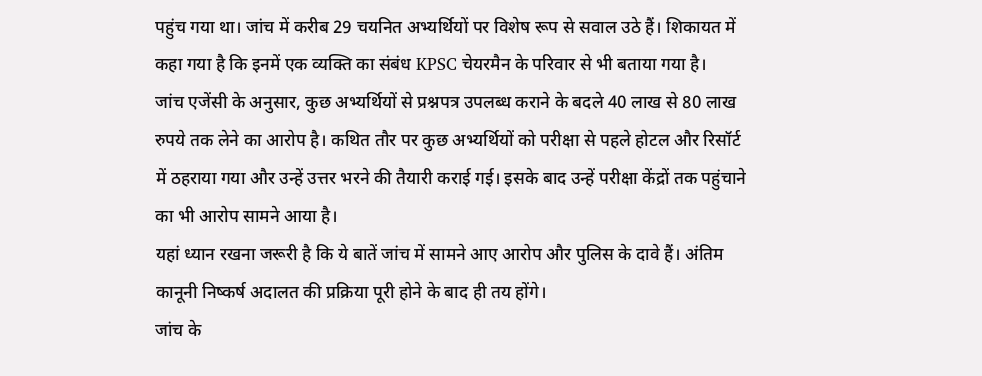पहुंच गया था। जांच में करीब 29 चयनित अभ्यर्थियों पर विशेष रूप से सवाल उठे हैं। शिकायत में कहा गया है कि इनमें एक व्यक्ति का संबंध KPSC चेयरमैन के परिवार से भी बताया गया है।
जांच एजेंसी के अनुसार, कुछ अभ्यर्थियों से प्रश्नपत्र उपलब्ध कराने के बदले 40 लाख से 80 लाख रुपये तक लेने का आरोप है। कथित तौर पर कुछ अभ्यर्थियों को परीक्षा से पहले होटल और रिसॉर्ट में ठहराया गया और उन्हें उत्तर भरने की तैयारी कराई गई। इसके बाद उन्हें परीक्षा केंद्रों तक पहुंचाने का भी आरोप सामने आया है।
यहां ध्यान रखना जरूरी है कि ये बातें जांच में सामने आए आरोप और पुलिस के दावे हैं। अंतिम कानूनी निष्कर्ष अदालत की प्रक्रिया पूरी होने के बाद ही तय होंगे।
जांच के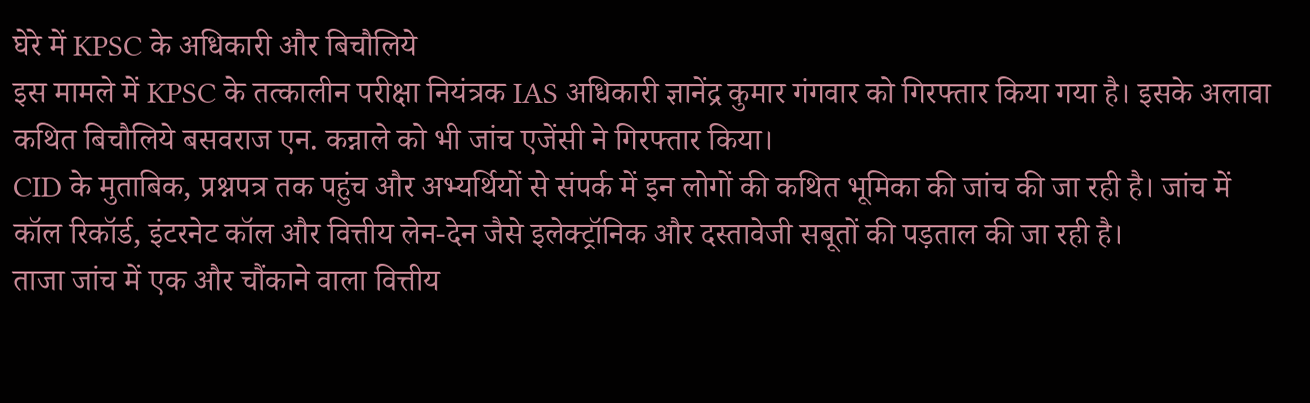घेरे में KPSC के अधिकारी और बिचौलिये
इस मामले में KPSC के तत्कालीन परीक्षा नियंत्रक IAS अधिकारी ज्ञानेंद्र कुमार गंगवार को गिरफ्तार किया गया है। इसके अलावा कथित बिचौलिये बसवराज एन. कन्नाले को भी जांच एजेंसी ने गिरफ्तार किया।
CID के मुताबिक, प्रश्नपत्र तक पहुंच और अभ्यर्थियों से संपर्क में इन लोगों की कथित भूमिका की जांच की जा रही है। जांच में कॉल रिकॉर्ड, इंटरनेट कॉल और वित्तीय लेन-देन जैसे इलेक्ट्रॉनिक और दस्तावेजी सबूतों की पड़ताल की जा रही है।
ताजा जांच में एक और चौंकाने वाला वित्तीय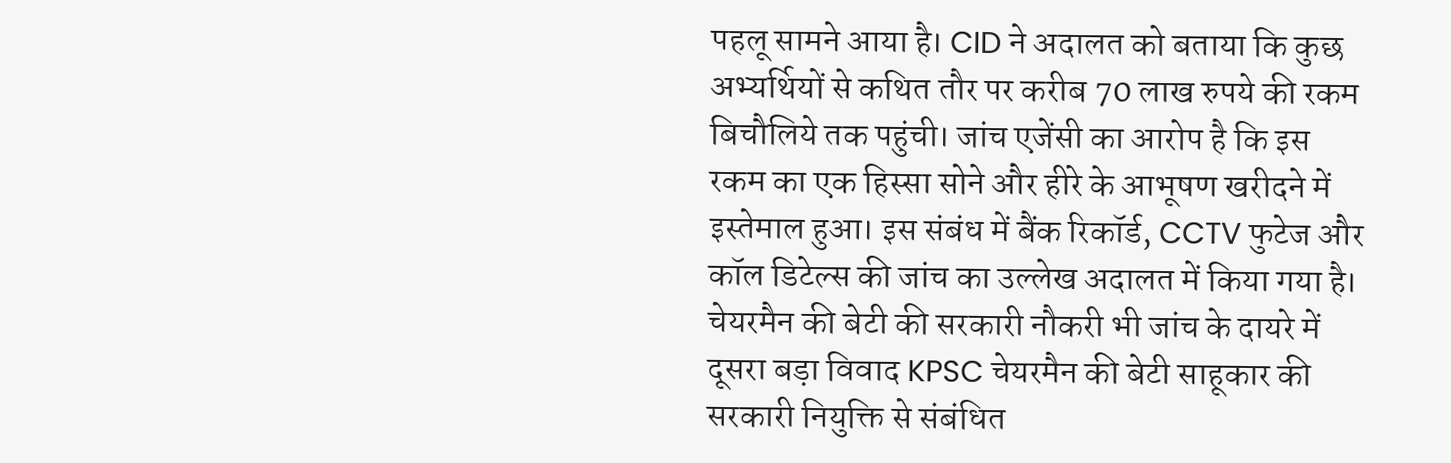पहलू सामने आया है। CID ने अदालत को बताया कि कुछ अभ्यर्थियों से कथित तौर पर करीब 70 लाख रुपये की रकम बिचौलिये तक पहुंची। जांच एजेंसी का आरोप है कि इस रकम का एक हिस्सा सोने और हीरे के आभूषण खरीदने में इस्तेमाल हुआ। इस संबंध में बैंक रिकॉर्ड, CCTV फुटेज और कॉल डिटेल्स की जांच का उल्लेख अदालत में किया गया है।
चेयरमैन की बेटी की सरकारी नौकरी भी जांच के दायरे में
दूसरा बड़ा विवाद KPSC चेयरमैन की बेटी साहूकार की सरकारी नियुक्ति से संबंधित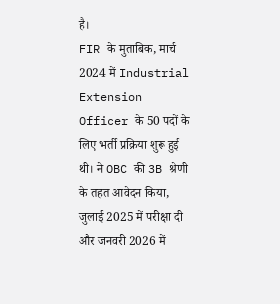है।
FIR के मुताबिक, मार्च 2024 में Industrial Extension Officer के 50 पदों के लिए भर्ती प्रक्रिया शुरू हुई थी। ने OBC की 3B श्रेणी के तहत आवेदन किया, जुलाई 2025 में परीक्षा दी और जनवरी 2026 में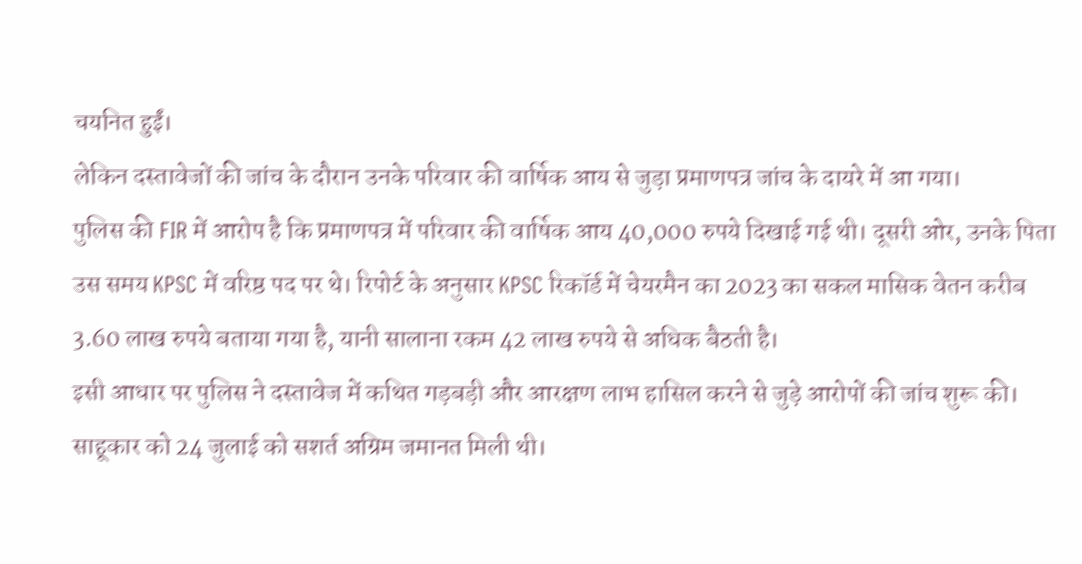चयनित हुईं।
लेकिन दस्तावेजों की जांच के दौरान उनके परिवार की वार्षिक आय से जुड़ा प्रमाणपत्र जांच के दायरे में आ गया।
पुलिस की FIR में आरोप है कि प्रमाणपत्र में परिवार की वार्षिक आय 40,000 रुपये दिखाई गई थी। दूसरी ओर, उनके पिता उस समय KPSC में वरिष्ठ पद पर थे। रिपोर्ट के अनुसार KPSC रिकॉर्ड में चेयरमैन का 2023 का सकल मासिक वेतन करीब 3.60 लाख रुपये बताया गया है, यानी सालाना रकम 42 लाख रुपये से अधिक बैठती है।
इसी आधार पर पुलिस ने दस्तावेज में कथित गड़बड़ी और आरक्षण लाभ हासिल करने से जुड़े आरोपों की जांच शुरू की। साहूकार को 24 जुलाई को सशर्त अग्रिम जमानत मिली थी।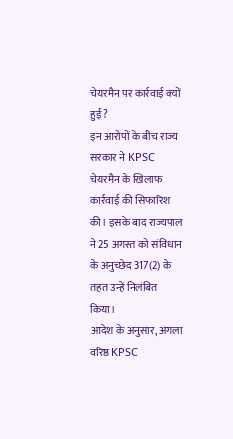चेयरमैन पर कार्रवाई क्यों हुई?
इन आरोपों के बीच राज्य सरकार ने KPSC चेयरमैन के खिलाफ कार्रवाई की सिफारिश की। इसके बाद राज्यपाल ने 25 अगस्त को संविधान के अनुच्छेद 317(2) के तहत उन्हें निलंबित किया।
आदेश के अनुसार, अगला वरिष्ठ KPSC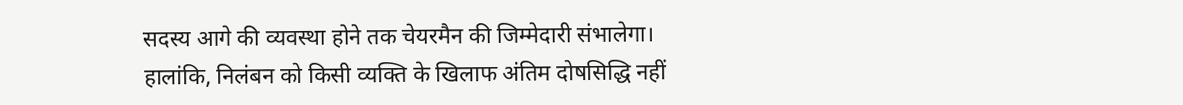सदस्य आगे की व्यवस्था होने तक चेयरमैन की जिम्मेदारी संभालेगा।
हालांकि, निलंबन को किसी व्यक्ति के खिलाफ अंतिम दोषसिद्धि नहीं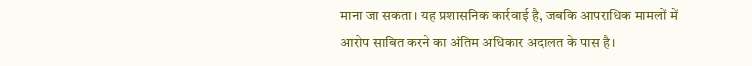माना जा सकता। यह प्रशासनिक कार्रवाई है, जबकि आपराधिक मामलों में आरोप साबित करने का अंतिम अधिकार अदालत के पास है।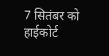7 सितंबर को हाईकोर्ट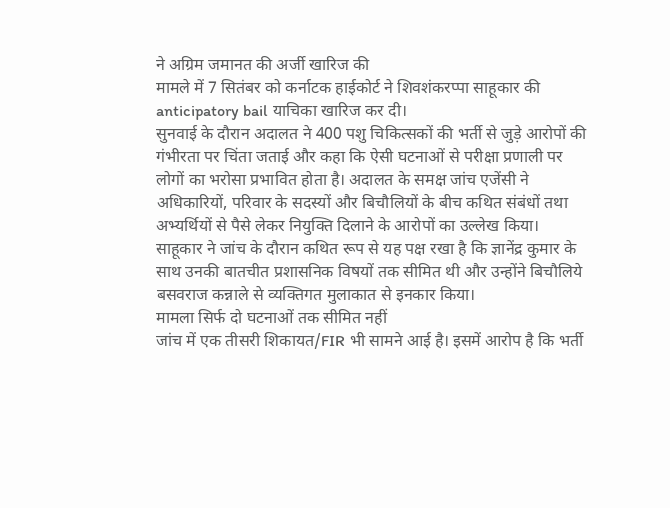ने अग्रिम जमानत की अर्जी खारिज की
मामले में 7 सितंबर को कर्नाटक हाईकोर्ट ने शिवशंकरप्पा साहूकार की anticipatory bail याचिका खारिज कर दी।
सुनवाई के दौरान अदालत ने 400 पशु चिकित्सकों की भर्ती से जुड़े आरोपों की गंभीरता पर चिंता जताई और कहा कि ऐसी घटनाओं से परीक्षा प्रणाली पर लोगों का भरोसा प्रभावित होता है। अदालत के समक्ष जांच एजेंसी ने अधिकारियों, परिवार के सदस्यों और बिचौलियों के बीच कथित संबंधों तथा अभ्यर्थियों से पैसे लेकर नियुक्ति दिलाने के आरोपों का उल्लेख किया।
साहूकार ने जांच के दौरान कथित रूप से यह पक्ष रखा है कि ज्ञानेंद्र कुमार के साथ उनकी बातचीत प्रशासनिक विषयों तक सीमित थी और उन्होंने बिचौलिये बसवराज कन्नाले से व्यक्तिगत मुलाकात से इनकार किया।
मामला सिर्फ दो घटनाओं तक सीमित नहीं
जांच में एक तीसरी शिकायत/FIR भी सामने आई है। इसमें आरोप है कि भर्ती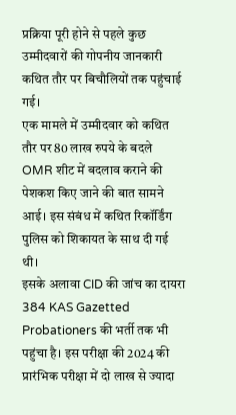प्रक्रिया पूरी होने से पहले कुछ उम्मीदवारों की गोपनीय जानकारी कथित तौर पर बिचौलियों तक पहुंचाई गई।
एक मामले में उम्मीदवार को कथित तौर पर 80 लाख रुपये के बदले OMR शीट में बदलाव कराने की पेशकश किए जाने की बात सामने आई। इस संबंध में कथित रिकॉर्डिंग पुलिस को शिकायत के साथ दी गई थी।
इसके अलावा CID की जांच का दायरा 384 KAS Gazetted Probationers की भर्ती तक भी पहुंचा है। इस परीक्षा की 2024 की प्रारंभिक परीक्षा में दो लाख से ज्यादा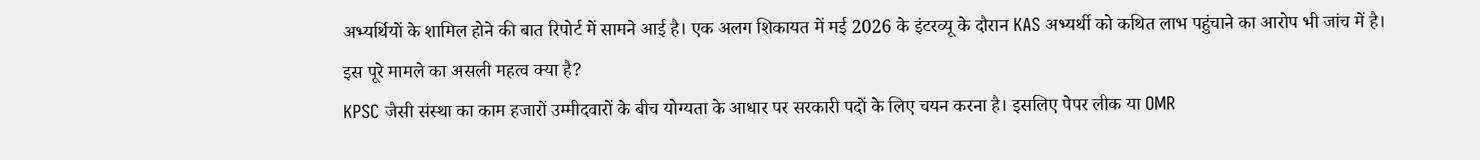अभ्यर्थियों के शामिल होने की बात रिपोर्ट में सामने आई है। एक अलग शिकायत में मई 2026 के इंटरव्यू के दौरान KAS अभ्यर्थी को कथित लाभ पहुंचाने का आरोप भी जांच में है।
इस पूरे मामले का असली महत्व क्या है?
KPSC जैसी संस्था का काम हजारों उम्मीदवारों के बीच योग्यता के आधार पर सरकारी पदों के लिए चयन करना है। इसलिए पेपर लीक या OMR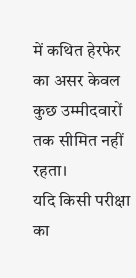में कथित हेरफेर का असर केवल कुछ उम्मीदवारों तक सीमित नहीं रहता।
यदि किसी परीक्षा का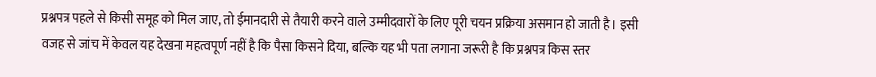प्रश्नपत्र पहले से किसी समूह को मिल जाए, तो ईमानदारी से तैयारी करने वाले उम्मीदवारों के लिए पूरी चयन प्रक्रिया असमान हो जाती है। इसी वजह से जांच में केवल यह देखना महत्वपूर्ण नहीं है कि पैसा किसने दिया, बल्कि यह भी पता लगाना जरूरी है कि प्रश्नपत्र किस स्तर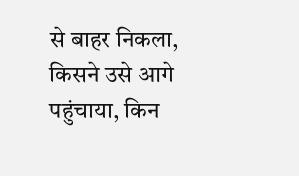से बाहर निकला, किसने उसे आगे पहुंचाया, किन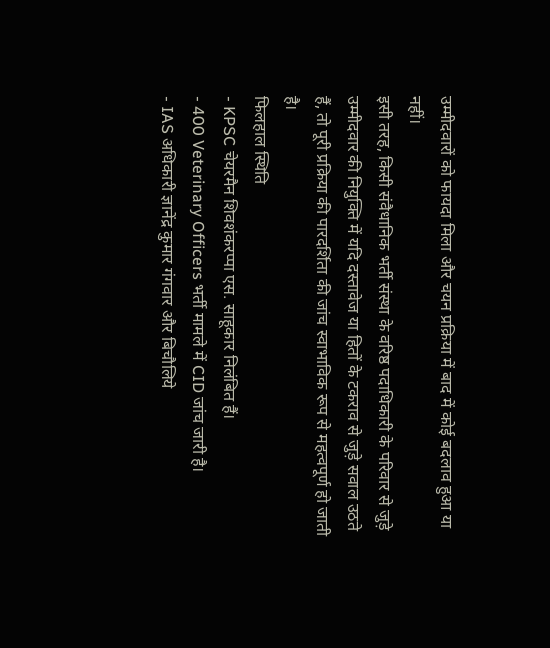उम्मीदवारों को फायदा मिला और चयन प्रक्रिया में बाद में कोई बदलाव हुआ या नहीं।
इसी तरह, किसी संवैधानिक भर्ती संस्था के वरिष्ठ पदाधिकारी के परिवार से जुड़े उम्मीदवार की नियुक्ति में यदि दस्तावेज या हितों के टकराव से जुड़े सवाल उठते हैं, तो पूरी प्रक्रिया की पारदर्शिता की जांच स्वाभाविक रूप से महत्वपूर्ण हो जाती है।
फिलहाल स्थिति
- KPSC चेयरमैन शिवशंकरप्पा एस. साहूकार निलंबित हैं।
- 400 Veterinary Officers भर्ती मामले में CID जांच जारी है।
- IAS अधिकारी ज्ञानेंद्र कुमार गंगवार और बिचौलिये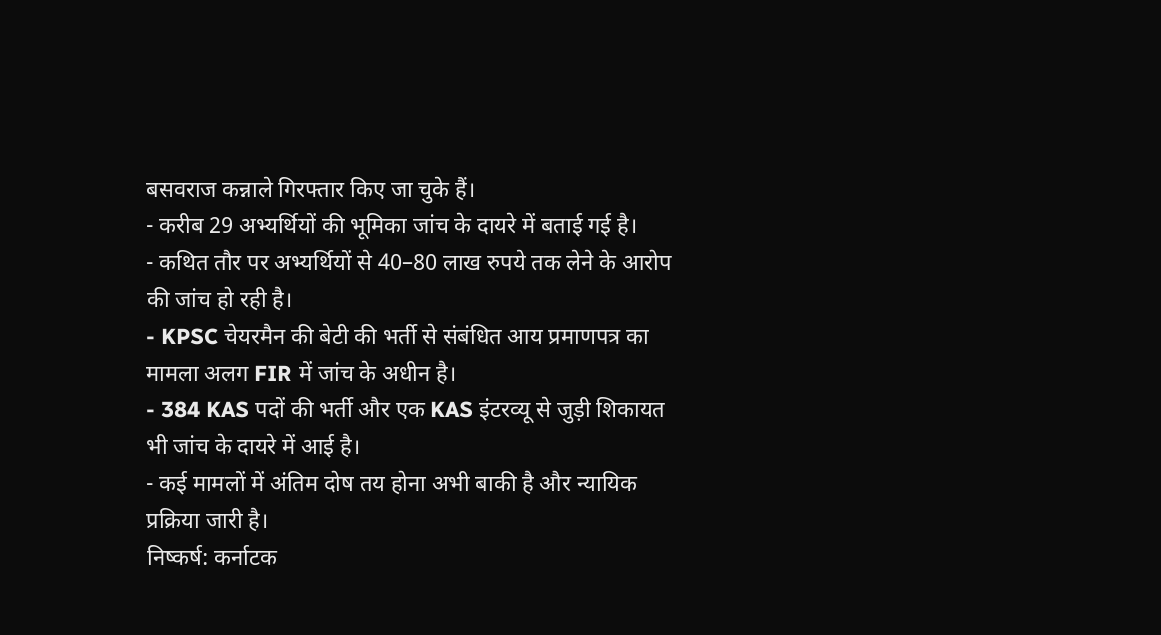बसवराज कन्नाले गिरफ्तार किए जा चुके हैं।
- करीब 29 अभ्यर्थियों की भूमिका जांच के दायरे में बताई गई है।
- कथित तौर पर अभ्यर्थियों से 40–80 लाख रुपये तक लेने के आरोप की जांच हो रही है।
- KPSC चेयरमैन की बेटी की भर्ती से संबंधित आय प्रमाणपत्र का मामला अलग FIR में जांच के अधीन है।
- 384 KAS पदों की भर्ती और एक KAS इंटरव्यू से जुड़ी शिकायत भी जांच के दायरे में आई है।
- कई मामलों में अंतिम दोष तय होना अभी बाकी है और न्यायिक प्रक्रिया जारी है।
निष्कर्ष: कर्नाटक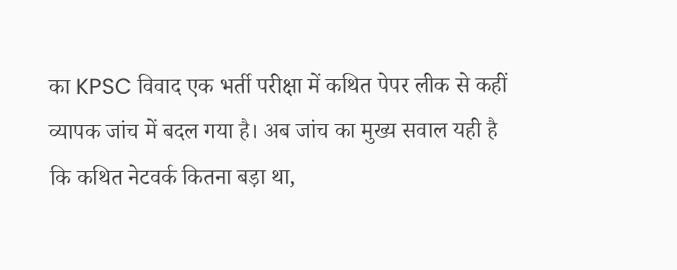का KPSC विवाद एक भर्ती परीक्षा में कथित पेपर लीक से कहीं व्यापक जांच में बदल गया है। अब जांच का मुख्य सवाल यही है कि कथित नेटवर्क कितना बड़ा था,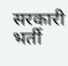सरकारी भर्ती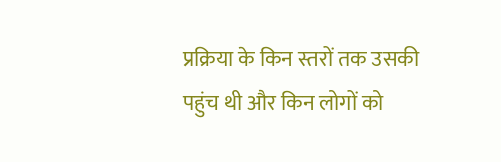प्रक्रिया के किन स्तरों तक उसकी पहुंच थी और किन लोगों को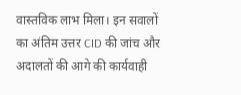वास्तविक लाभ मिला। इन सवालों का अंतिम उत्तर CID की जांच और अदालतों की आगे की कार्यवाही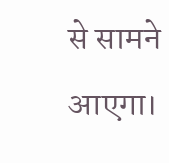से सामने आएगा।